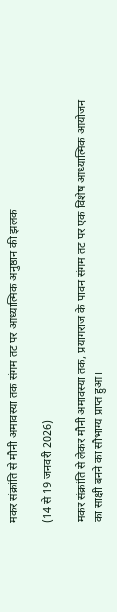मकर संक्रांति से मौनी अमावस्या तक संगम तट पर आध्यात्मिक अनुष्ठान की झलक

(14 से 19 जनवरी 2026)

मकर संक्रांति से लेकर मौनी अमावस्या तक, प्रयागराज के पावन संगम तट पर एक विशेष आध्यात्मिक आयोजन का साक्षी बनने का सौभाग्य प्राप्त हुआ।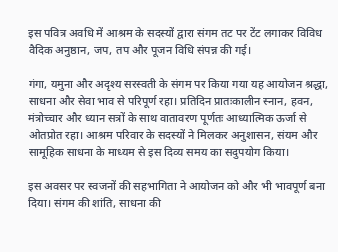इस पवित्र अवधि में आश्रम के सदस्यों द्वारा संगम तट पर टेंट लगाकर विविध वैदिक अनुष्ठान, जप, तप और पूजन विधि संपन्न की गई।

गंगा, यमुना और अदृश्य सरस्वती के संगम पर किया गया यह आयोजन श्रद्धा, साधना और सेवा भाव से परिपूर्ण रहा। प्रतिदिन प्रातःकालीन स्नान, हवन, मंत्रोच्चार और ध्यान सत्रों के साथ वातावरण पूर्णतः आध्यात्मिक ऊर्जा से ओतप्रोत रहा। आश्रम परिवार के सदस्यों ने मिलकर अनुशासन, संयम और सामूहिक साधना के माध्यम से इस दिव्य समय का सदुपयोग किया।

इस अवसर पर स्वजनों की सहभागिता ने आयोजन को और भी भावपूर्ण बना दिया। संगम की शांति, साधना की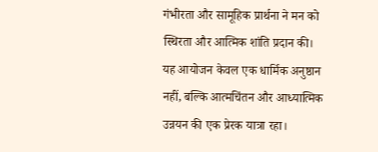गंभीरता और सामूहिक प्रार्थना ने मन को स्थिरता और आत्मिक शांति प्रदान की। यह आयोजन केवल एक धार्मिक अनुष्ठान नहीं, बल्कि आत्मचिंतन और आध्यात्मिक उन्नयन की एक प्रेरक यात्रा रहा।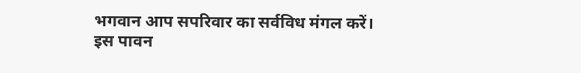भगवान आप सपरिवार का सर्वविध मंगल करें।
इस पावन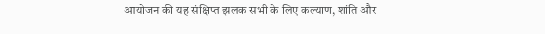आयोजन की यह संक्षिप्त झलक सभी के लिए कल्याण, शांति और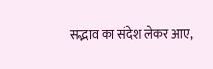सद्भाव का संदेश लेकर आए,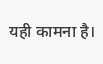यही कामना है।